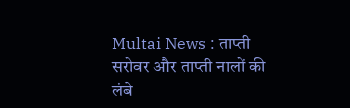Multai News : ताप्ती सरोवर और ताप्ती नालों की लंबे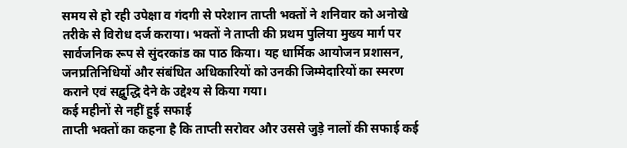समय से हो रही उपेक्षा व गंदगी से परेशान ताप्ती भक्तों ने शनिवार को अनोखे तरीके से विरोध दर्ज कराया। भक्तों ने ताप्ती की प्रथम पुलिया मुख्य मार्ग पर सार्वजनिक रूप से सुंदरकांड का पाठ किया। यह धार्मिक आयोजन प्रशासन, जनप्रतिनिधियों और संबंधित अधिकारियों को उनकी जिम्मेदारियों का स्मरण कराने एवं सद्बुद्धि देने के उद्देश्य से किया गया।
कई महीनों से नहीं हुई सफाई
ताप्ती भक्तों का कहना है कि ताप्ती सरोवर और उससे जुड़े नालों की सफाई कई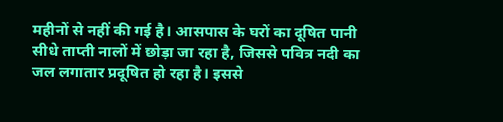महीनों से नहीं की गई है। आसपास के घरों का दूषित पानी सीधे ताप्ती नालों में छोड़ा जा रहा है, जिससे पवित्र नदी का जल लगातार प्रदूषित हो रहा है। इससे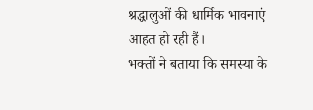श्रद्धालुओं की धार्मिक भावनाएं आहत हो रही हैं।
भक्तों ने बताया कि समस्या के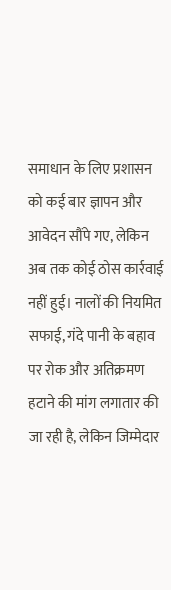समाधान के लिए प्रशासन को कई बार ज्ञापन और आवेदन सौंपे गए, लेकिन अब तक कोई ठोस कार्रवाई नहीं हुई। नालों की नियमित सफाई, गंदे पानी के बहाव पर रोक और अतिक्रमण हटाने की मांग लगातार की जा रही है, लेकिन जिम्मेदार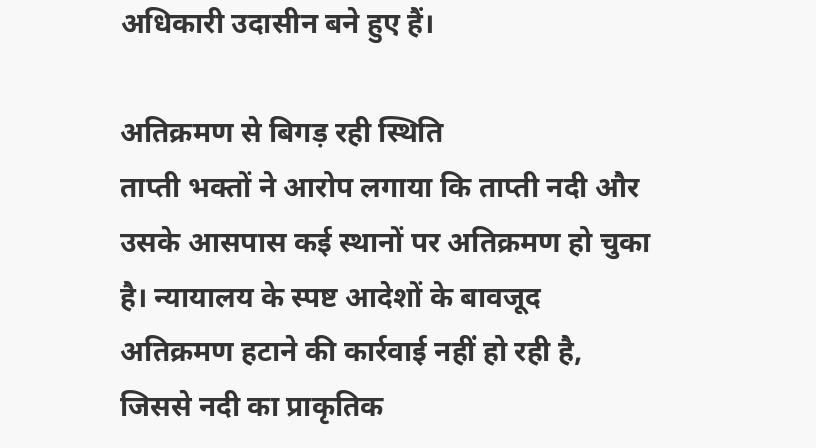अधिकारी उदासीन बने हुए हैं।

अतिक्रमण से बिगड़ रही स्थिति
ताप्ती भक्तों ने आरोप लगाया कि ताप्ती नदी और उसके आसपास कई स्थानों पर अतिक्रमण हो चुका है। न्यायालय के स्पष्ट आदेशों के बावजूद अतिक्रमण हटाने की कार्रवाई नहीं हो रही है, जिससे नदी का प्राकृतिक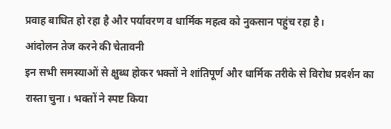प्रवाह बाधित हो रहा है और पर्यावरण व धार्मिक महत्व को नुकसान पहुंच रहा है।
आंदोलन तेज करने की चेतावनी
इन सभी समस्याओं से क्षुब्ध होकर भक्तों ने शांतिपूर्ण और धार्मिक तरीके से विरोध प्रदर्शन का रास्ता चुना। भक्तों ने स्पष्ट किया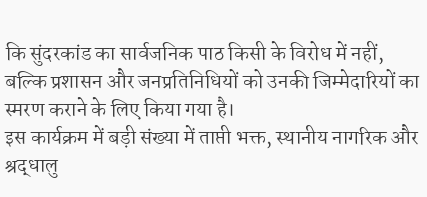कि सुंदरकांड का सार्वजनिक पाठ किसी के विरोध में नहीं, बल्कि प्रशासन और जनप्रतिनिधियों को उनकी जिम्मेदारियों का स्मरण कराने के लिए किया गया है।
इस कार्यक्रम में बड़ी संख्या में ताप्ती भक्त, स्थानीय नागरिक और श्रद्धालु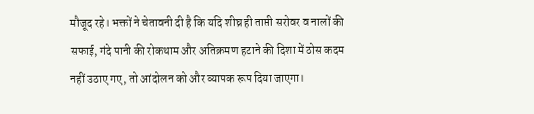मौजूद रहे। भक्तों ने चेतावनी दी है कि यदि शीघ्र ही ताप्ती सरोवर व नालों की सफाई, गंदे पानी की रोकथाम और अतिक्रमण हटाने की दिशा में ठोस कदम नहीं उठाए गए, तो आंदोलन को और व्यापक रूप दिया जाएगा।